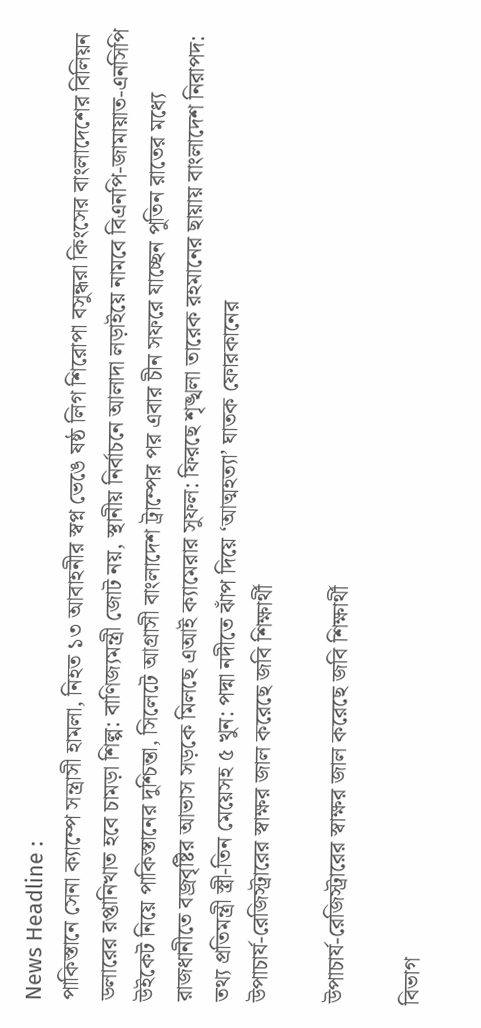News Headline :
পাকিস্তানে সেনা ক্যাম্পে সন্ত্রাসী হামলা, নিহত ১৩ আবাহনীর স্বপ্ন ভেঙে ষষ্ঠ লিগ শিরোপা বসুন্ধরা কিংসের বাংলাদেশের বিলিয়ন ডলারের রপ্তানিখাত হবে চামড়া শিল্প: বাণিজ্যমন্ত্রী জোট নয়, স্থানীয় নির্বাচনে আলাদা লড়াইয়ে নামবে বিএনপি-জামায়াত-এনসিপি উইকেট নিয়ে পাকিস্তানের দুশ্চিন্তা, সিলেটে আগ্রাসী বাংলাদেশ ট্রাম্পের পর এবার চীন সফরে যাচ্ছেন পুতিন রাতের মধ্যে রাজধানীতে বজ্রবৃষ্টির আভাস সড়কে মিলছে এআই ক্যামেরার সুফল: ফিরছে শৃঙ্খলা তারেক রহমানের ছায়ায় বাংলাদেশ নিরাপদ: তথ্য প্রতিমন্ত্রী স্ত্রী-তিন মেয়েসহ ৫ খুন: পদ্মা নদীতে ঝাঁপ দিয়ে ‘আত্মহত্যা’ ঘাতক ফোরকানের
উপাচার্য-রেজিস্ট্রারের স্বাক্ষর জাল করেছে জবি শিক্ষার্থী

উপাচার্য-রেজিস্ট্রারের স্বাক্ষর জাল করেছে জবি শিক্ষার্থী

বিভাগ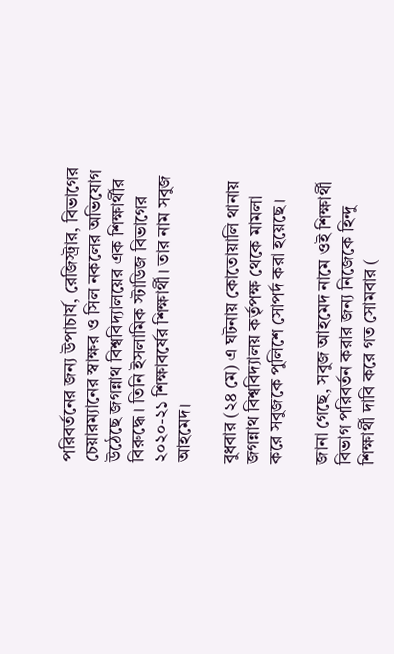পরিবর্তনের জন্য উপাচার্য, রেজিস্ট্রার, বিভাগের চেয়ারম্যানের স্বাক্ষর ও সিল নকলের অভিযোগ উঠেছে জগন্নাথ বিশ্ববিদ্যালয়ের এক শিক্ষার্থীর বিরুদ্ধে। তিনি ইসলামিক স্টাডিজ বিভাগের ২০২০-২১ শিক্ষাবর্ষের শিক্ষার্থী। তার নাম সবুজ আহমেদ।

বুধবার (২৪ মে) এ ঘটনায় কোতোয়ালি থানায় জগন্নাথ বিশ্ববিদ্যালয় কর্তৃপক্ষ থেকে মামলা করে সবুজকে পুলিশে সোপর্দ করা হয়েছে।

জানা গেছে, সবুজ আহমেদ নামে ওই শিক্ষার্থী বিভাগ পরিবর্তন করার জন্য নিজেকে হিন্দু শিক্ষার্থী দাবি করে গত সোমবার (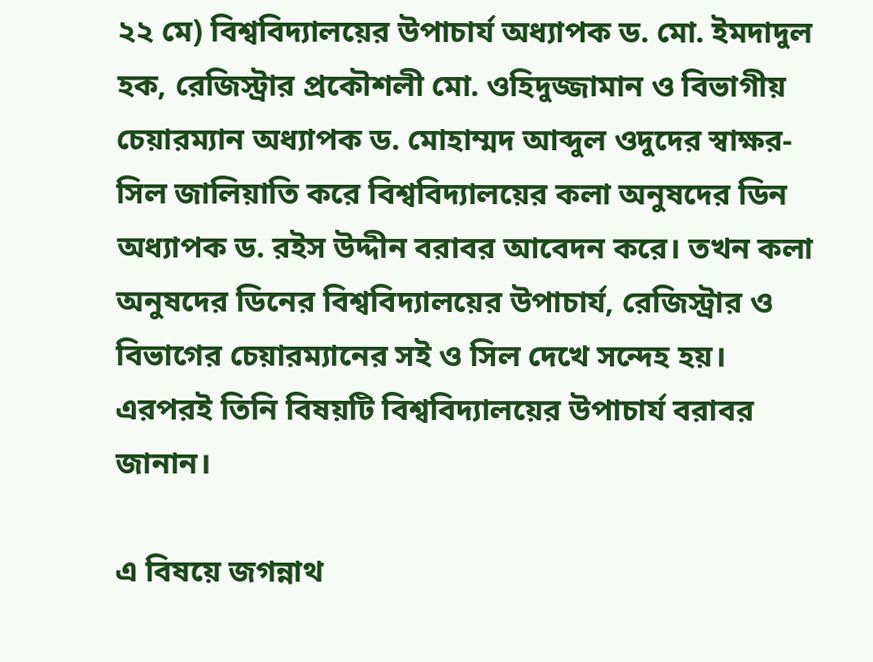২২ মে) বিশ্ববিদ্যালয়ের উপাচার্য অধ্যাপক ড. মো. ইমদাদুল হক, রেজিস্ট্রার প্রকৌশলী মো. ওহিদুজ্জামান ও বিভাগীয় চেয়ারম্যান অধ্যাপক ড. মোহাম্মদ আব্দুল ওদুদের স্বাক্ষর-সিল জালিয়াতি করে বিশ্ববিদ্যালয়ের কলা অনুষদের ডিন অধ্যাপক ড. রইস উদ্দীন বরাবর আবেদন করে। তখন কলা অনুষদের ডিনের বিশ্ববিদ্যালয়ের উপাচার্য, রেজিস্ট্রার ও বিভাগের চেয়ারম্যানের সই ও সিল দেখে সন্দেহ হয়। এরপরই তিনি বিষয়টি বিশ্ববিদ্যালয়ের উপাচার্য বরাবর জানান।

এ বিষয়ে জগন্নাথ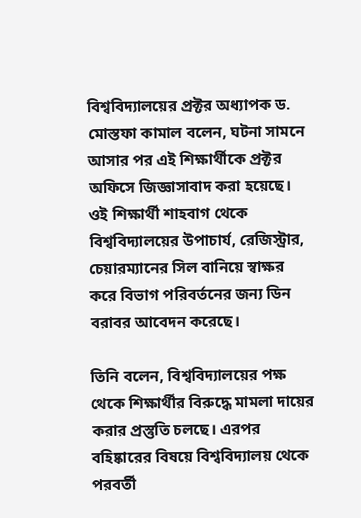বিশ্ববিদ্যালয়ের প্রক্টর অধ্যাপক ড. মোস্তফা কামাল বলেন, ঘটনা সামনে আসার পর এই শিক্ষার্থীকে প্রক্টর অফিসে জিজ্ঞাসাবাদ করা হয়েছে। ওই শিক্ষার্থী শাহবাগ থেকে বিশ্ববিদ্যালয়ের উপাচার্য, রেজিস্ট্রার, চেয়ারম্যানের সিল বানিয়ে স্বাক্ষর করে বিভাগ পরিবর্তনের জন্য ডিন বরাবর আবেদন করেছে।

তিনি বলেন, বিশ্ববিদ্যালয়ের পক্ষ থেকে শিক্ষার্থীর বিরুদ্ধে মামলা দায়ের করার প্রস্তুতি চলছে। এরপর বহিষ্কারের বিষয়ে বিশ্ববিদ্যালয় থেকে পরবর্তী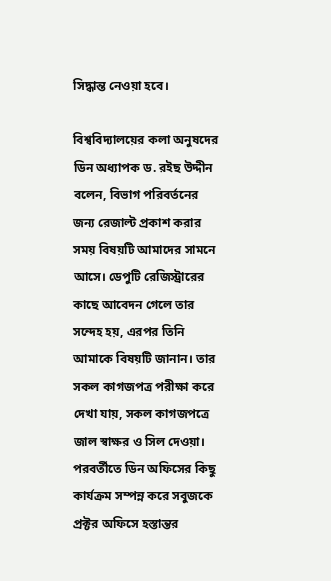সিদ্ধান্ত নেওয়া হবে।

বিশ্ববিদ্যালয়ের কলা অনুষদের ডিন অধ্যাপক ড. রইছ উদ্দীন বলেন, বিভাগ পরিবর্তনের জন্য রেজাল্ট প্রকাশ করার সময় বিষয়টি আমাদের সামনে আসে। ডেপুটি রেজিস্ট্রারের কাছে আবেদন গেলে তার সন্দেহ হয়, এরপর তিনি আমাকে বিষয়টি জানান। তার সকল কাগজপত্র পরীক্ষা করে দেখা যায়, সকল কাগজপত্রে জাল স্বাক্ষর ও সিল দেওয়া। পরবর্তীতে ডিন অফিসের কিছু কার্যক্রম সম্পন্ন করে সবুজকে প্রক্টর অফিসে হস্তান্তর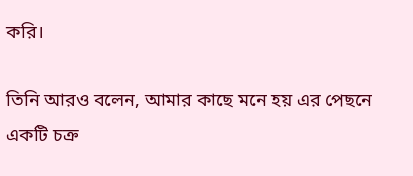করি।

তিনি আরও বলেন, আমার কাছে মনে হয় এর পেছনে একটি চক্র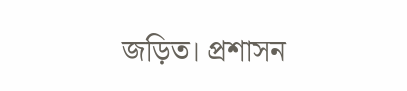জড়িত। প্রশাসন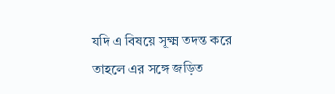যদি এ বিষয়ে সূক্ষ্ম তদন্ত করে তাহলে এর সঙ্গে জড়িত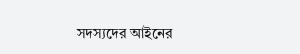সদস্যদের আইনের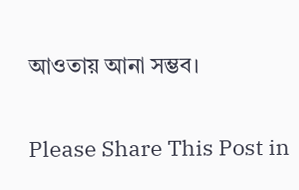আওতায় আনা সম্ভব।

Please Share This Post in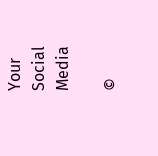Your Social Media

©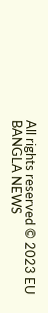All rights reserved © 2023 EU BANGLA NEWS